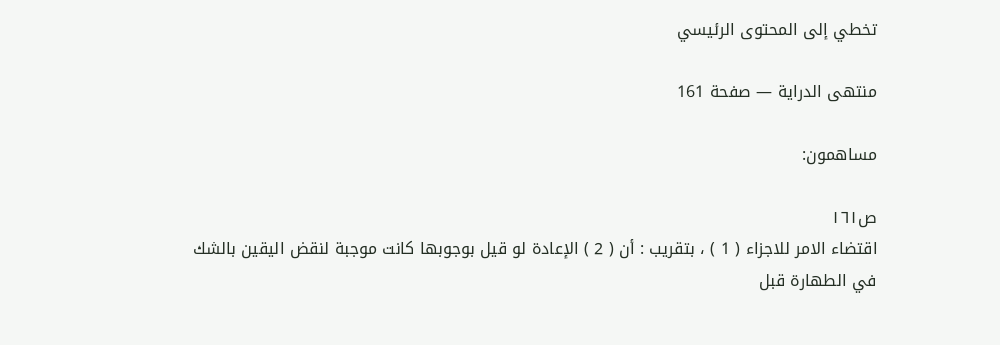تخطي إلى المحتوى الرئيسي

منتهى الدراية — صفحة 161

مساهمون:

ص١٦١
اقتضاء الامر للاجزاء ( 1 ) ، بتقريب : أن ( 2 ) الإعادة لو قيل بوجوبها كانت موجبة لنقض اليقين بالشك في الطهارة قبل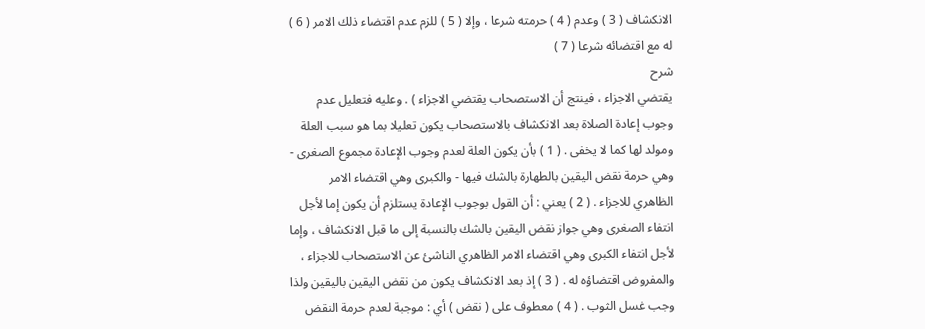الانكشاف ( 3 ) وعدم ( 4 ) حرمته شرعا ، وإلا ( 5 ) للزم عدم اقتضاء ذلك الامر ( 6 ) له مع اقتضائه شرعا ( 7 )
شرح
يقتضي الاجزاء ، فينتج أن الاستصحاب يقتضي الاجزاء ) . وعليه فتعليل عدم وجوب إعادة الصلاة بعد الانكشاف بالاستصحاب يكون تعليلا بما هو سبب العلة ومولد لها كما لا يخفى . ( 1 ) بأن يكون العلة لعدم وجوب الإعادة مجموع الصغرى - وهي حرمة نقض اليقين بالطهارة بالشك فيها - والكبرى وهي اقتضاء الامر الظاهري للاجزاء . ( 2 ) يعني : أن القول بوجوب الإعادة يستلزم أن يكون إما لأجل انتفاء الصغرى وهي جواز نقض اليقين بالشك بالنسبة إلى ما قبل الانكشاف ، وإما لأجل انتفاء الكبرى وهي اقتضاء الامر الظاهري الناشئ عن الاستصحاب للاجزاء ، والمفروض اقتضاؤه له . ( 3 ) إذ بعد الانكشاف يكون من نقض اليقين باليقين ولذا وجب غسل الثوب . ( 4 ) معطوف على ( نقض ) أي : موجبة لعدم حرمة النقض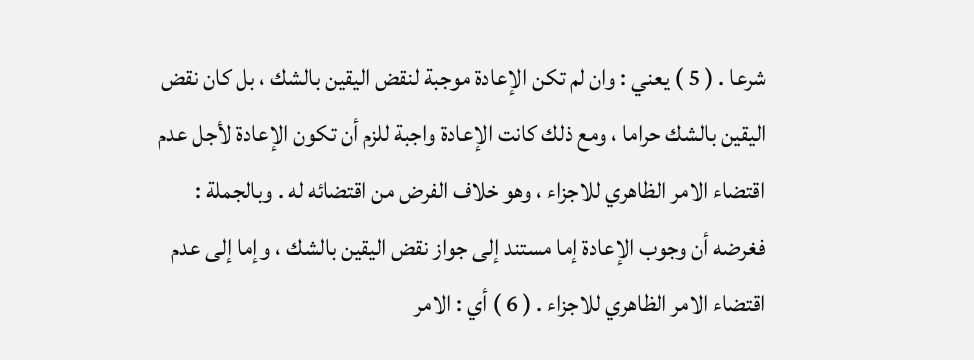شرعا . ( 5 ) يعني : وان لم تكن الإعادة موجبة لنقض اليقين بالشك ، بل كان نقض اليقين بالشك حراما ، ومع ذلك كانت الإعادة واجبة للزم أن تكون الإعادة لأجل عدم اقتضاء الامر الظاهري للاجزاء ، وهو خلاف الفرض من اقتضائه له . وبالجملة : فغرضه أن وجوب الإعادة إما مستند إلى جواز نقض اليقين بالشك ، وإما إلى عدم اقتضاء الامر الظاهري للاجزاء . ( 6 ) أي : الامر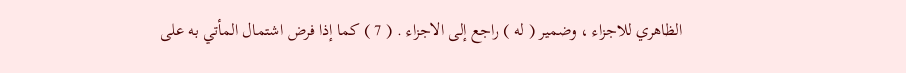الظاهري للاجزاء ، وضمير ( له ) راجع إلى الاجزاء . ( 7 ) كما إذا فرض اشتمال المأتي به على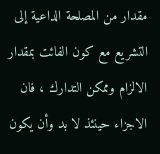مقدار من المصلحة الداعية إلى التشريع مع كون الفائت بمقدار الالزام وممكن التدارك ، فان الاجزاء حينئذ لا بد وأن يكون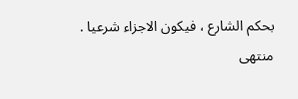بحكم الشارع ، فيكون الاجزاء شرعيا .
منتهى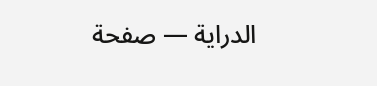الدراية — صفحة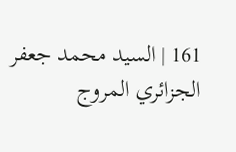161 | السيد محمد جعفر الجزائري المروج